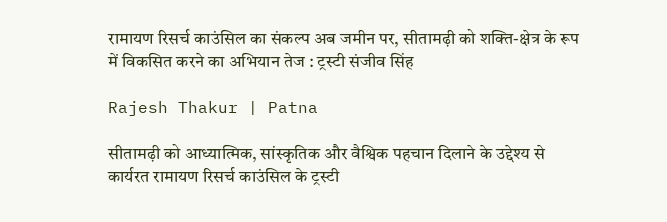रामायण रिसर्च काउंसिल का संकल्प अब जमीन पर, सीतामढ़ी को शक्ति-क्षेत्र के रूप में विकसित करने का अभियान तेज : ट्रस्टी संजीव सिंह

Rajesh Thakur | Patna

सीतामढ़ी को आध्यात्मिक, सांस्कृतिक और वैश्विक पहचान दिलाने के उद्देश्य से कार्यरत रामायण रिसर्च काउंसिल के ट्रस्टी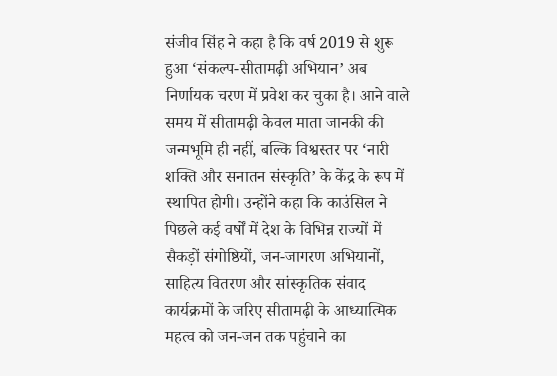संजीव सिंह ने कहा है कि वर्ष 2019 से शुरू हुआ ‘संकल्प-सीतामढ़ी अभियान’ अब निर्णायक चरण में प्रवेश कर चुका है। आने वाले समय में सीतामढ़ी केवल माता जानकी की जन्मभूमि ही नहीं, बल्कि विश्वस्तर पर ‘नारी शक्ति और सनातन संस्कृति’ के केंद्र के रूप में स्थापित होगी। उन्होंने कहा कि काउंसिल ने पिछले कई वर्षों में देश के विभिन्न राज्यों में सैकड़ों संगोष्ठियों, जन-जागरण अभियानों, साहित्य वितरण और सांस्कृतिक संवाद कार्यक्रमों के जरिए सीतामढ़ी के आध्यात्मिक महत्व को जन-जन तक पहुंचाने का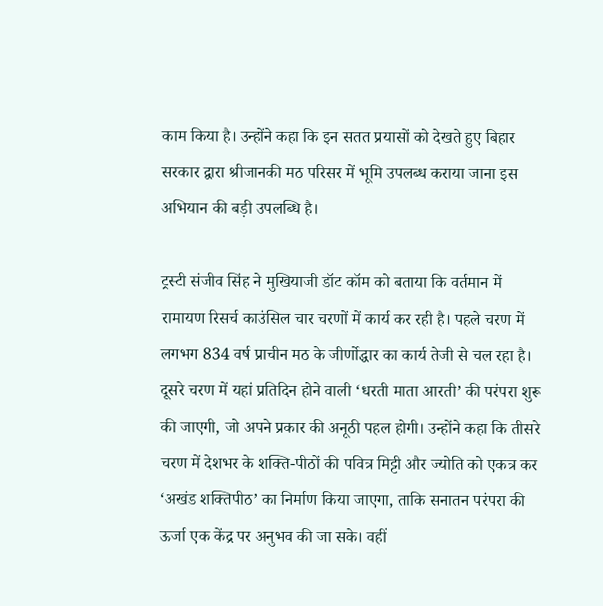काम किया है। उन्होंने कहा कि इन सतत प्रयासों को देखते हुए बिहार सरकार द्वारा श्रीजानकी मठ परिसर में भूमि उपलब्ध कराया जाना इस अभियान की बड़ी उपलब्धि है।

ट्रस्टी संजीव सिंह ने मुखियाजी डॉट कॉम को बताया कि वर्तमान में रामायण रिसर्च काउंसिल चार चरणों में कार्य कर रही है। पहले चरण में लगभग 834 वर्ष प्राचीन मठ के जीर्णोद्धार का कार्य तेजी से चल रहा है। दूसरे चरण में यहां प्रतिदिन होने वाली ‘धरती माता आरती’ की परंपरा शुरू की जाएगी, जो अपने प्रकार की अनूठी पहल होगी। उन्होंने कहा कि तीसरे चरण में देशभर के शक्ति-पीठों की पवित्र मिट्टी और ज्योति को एकत्र कर ‘अखंड शक्तिपीठ’ का निर्माण किया जाएगा, ताकि सनातन परंपरा की ऊर्जा एक केंद्र पर अनुभव की जा सके। वहीं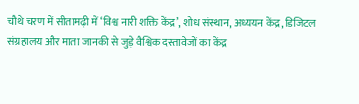चौथे चरण में सीतामढ़ी में ‘विश्व नारी शक्ति केंद्र’, शोध संस्थान, अध्ययन केंद्र, डिजिटल संग्रहालय और माता जानकी से जुड़े वैश्विक दस्तावेजों का केंद्र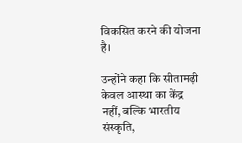विकसित करने की योजना है।

उन्होंने कहा कि सीतामढ़ी केवल आस्था का केंद्र नहीं, बल्कि भारतीय संस्कृति,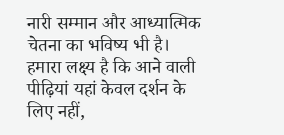नारी सम्मान और आध्यात्मिक चेतना का भविष्य भी है। हमारा लक्ष्य है कि आने वाली पीढ़ियां यहां केवल दर्शन के लिए नहीं,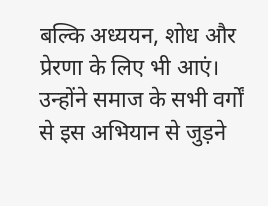बल्कि अध्ययन, शोध और प्रेरणा के लिए भी आएं। उन्होंने समाज के सभी वर्गों से इस अभियान से जुड़ने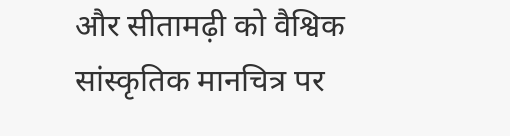और सीतामढ़ी को वैश्विक सांस्कृतिक मानचित्र पर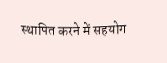स्थापित करने में सहयोग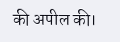की अपील की।